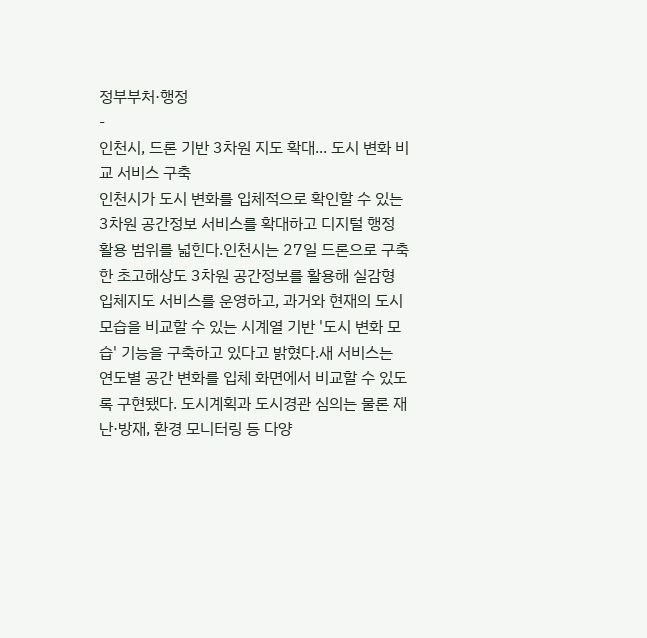정부부처·행정
-
인천시, 드론 기반 3차원 지도 확대... 도시 변화 비교 서비스 구축
인천시가 도시 변화를 입체적으로 확인할 수 있는 3차원 공간정보 서비스를 확대하고 디지털 행정 활용 범위를 넓힌다.인천시는 27일 드론으로 구축한 초고해상도 3차원 공간정보를 활용해 실감형 입체지도 서비스를 운영하고, 과거와 현재의 도시 모습을 비교할 수 있는 시계열 기반 '도시 변화 모습' 기능을 구축하고 있다고 밝혔다.새 서비스는 연도별 공간 변화를 입체 화면에서 비교할 수 있도록 구현됐다. 도시계획과 도시경관 심의는 물론 재난·방재, 환경 모니터링 등 다양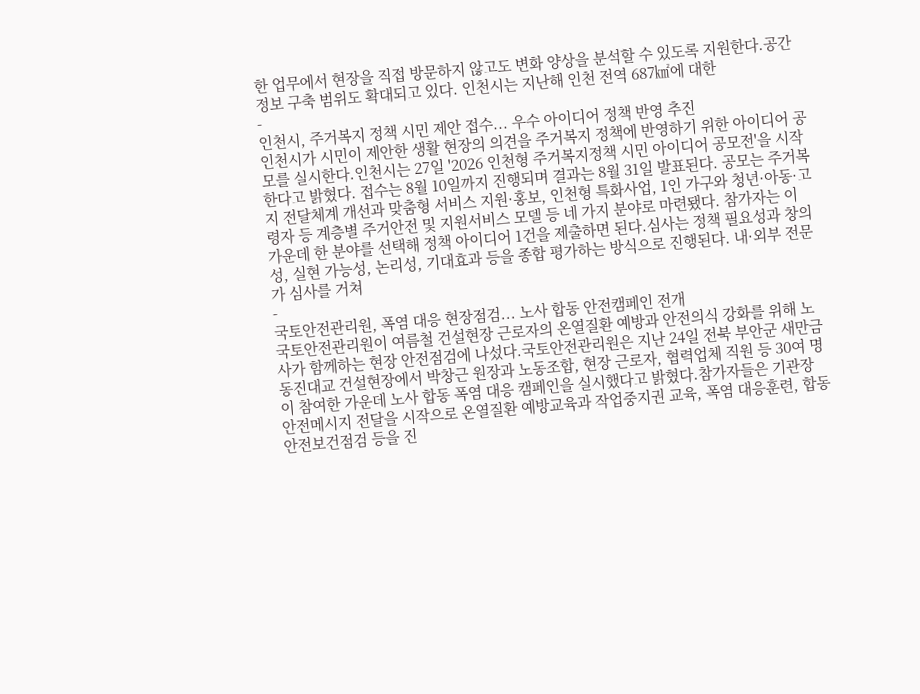한 업무에서 현장을 직접 방문하지 않고도 변화 양상을 분석할 수 있도록 지원한다.공간정보 구축 범위도 확대되고 있다. 인천시는 지난해 인천 전역 687㎢에 대한
-
인천시, 주거복지 정책 시민 제안 접수... 우수 아이디어 정책 반영 추진
인천시가 시민이 제안한 생활 현장의 의견을 주거복지 정책에 반영하기 위한 아이디어 공모를 실시한다.인천시는 27일 '2026 인천형 주거복지정책 시민 아이디어 공모전'을 시작한다고 밝혔다. 접수는 8월 10일까지 진행되며 결과는 8월 31일 발표된다. 공모는 주거복지 전달체계 개선과 맞춤형 서비스 지원·홍보, 인천형 특화사업, 1인 가구와 청년·아동·고령자 등 계층별 주거안전 및 지원서비스 모델 등 네 가지 분야로 마련됐다. 참가자는 이 가운데 한 분야를 선택해 정책 아이디어 1건을 제출하면 된다.심사는 정책 필요성과 창의성, 실현 가능성, 논리성, 기대효과 등을 종합 평가하는 방식으로 진행된다. 내·외부 전문가 심사를 거쳐
-
국토안전관리원, 폭염 대응 현장점검... 노사 합동 안전캠페인 전개
국토안전관리원이 여름철 건설현장 근로자의 온열질환 예방과 안전의식 강화를 위해 노사가 함께하는 현장 안전점검에 나섰다.국토안전관리원은 지난 24일 전북 부안군 새만금동진대교 건설현장에서 박창근 원장과 노동조합, 현장 근로자, 협력업체 직원 등 30여 명이 참여한 가운데 노사 합동 폭염 대응 캠페인을 실시했다고 밝혔다.참가자들은 기관장 안전메시지 전달을 시작으로 온열질환 예방교육과 작업중지권 교육, 폭염 대응훈련, 합동 안전보건점검 등을 진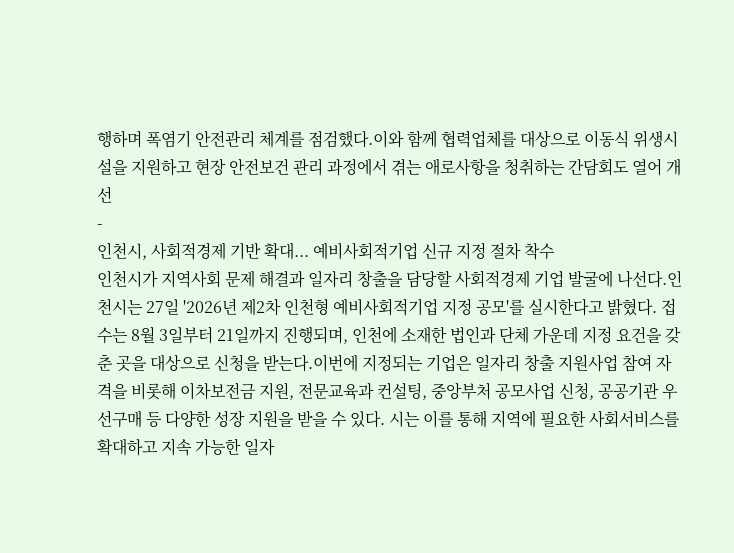행하며 폭염기 안전관리 체계를 점검했다.이와 함께 협력업체를 대상으로 이동식 위생시설을 지원하고 현장 안전보건 관리 과정에서 겪는 애로사항을 청취하는 간담회도 열어 개선
-
인천시, 사회적경제 기반 확대... 예비사회적기업 신규 지정 절차 착수
인천시가 지역사회 문제 해결과 일자리 창출을 담당할 사회적경제 기업 발굴에 나선다.인천시는 27일 '2026년 제2차 인천형 예비사회적기업 지정 공모'를 실시한다고 밝혔다. 접수는 8월 3일부터 21일까지 진행되며, 인천에 소재한 법인과 단체 가운데 지정 요건을 갖춘 곳을 대상으로 신청을 받는다.이번에 지정되는 기업은 일자리 창출 지원사업 참여 자격을 비롯해 이차보전금 지원, 전문교육과 컨설팅, 중앙부처 공모사업 신청, 공공기관 우선구매 등 다양한 성장 지원을 받을 수 있다. 시는 이를 통해 지역에 필요한 사회서비스를 확대하고 지속 가능한 일자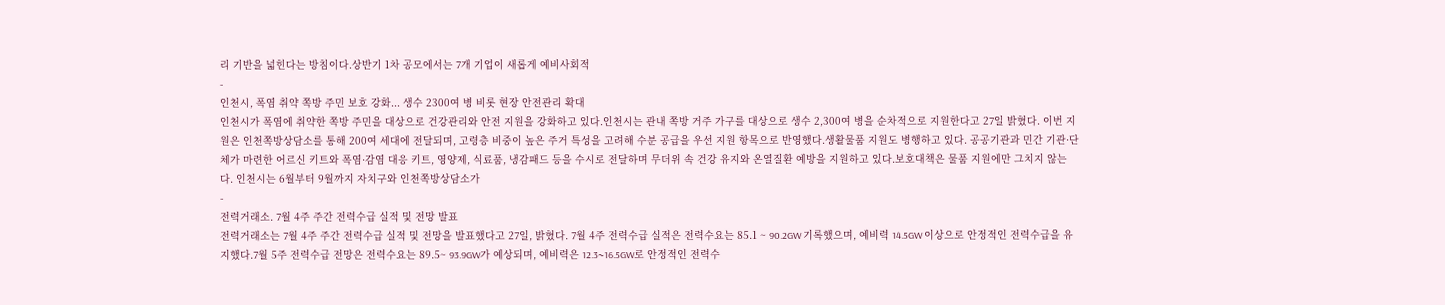리 기반을 넓힌다는 방침이다.상반기 1차 공모에서는 7개 기업이 새롭게 예비사회적
-
인천시, 폭염 취약 쪽방 주민 보호 강화... 생수 2300여 병 비롯 현장 안전관리 확대
인천시가 폭염에 취약한 쪽방 주민을 대상으로 건강관리와 안전 지원을 강화하고 있다.인천시는 관내 쪽방 거주 가구를 대상으로 생수 2,300여 병을 순차적으로 지원한다고 27일 밝혔다. 이번 지원은 인천쪽방상담소를 통해 200여 세대에 전달되며, 고령층 비중이 높은 주거 특성을 고려해 수분 공급을 우선 지원 항목으로 반영했다.생활물품 지원도 병행하고 있다. 공공기관과 민간 기관·단체가 마련한 어르신 키트와 폭염·감염 대응 키트, 영양제, 식료품, 냉감패드 등을 수시로 전달하며 무더위 속 건강 유지와 온열질환 예방을 지원하고 있다.보호대책은 물품 지원에만 그치지 않는다. 인천시는 6월부터 9월까지 자치구와 인천쪽방상담소가
-
전력거래소. 7월 4주 주간 전력수급 실적 및 전망 발표
전력거래소는 7월 4주 주간 전력수급 실적 및 전망을 발표했다고 27일, 밝혔다. 7월 4주 전력수급 실적은 전력수요는 85.1 ~ 90.2GW 기록했으며, 예비력 14.5GW 이상으로 안정적인 전력수급을 유지했다.7월 5주 전력수급 전망은 전력수요는 89.5~ 93.9GW가 예상되며, 예비력은 12.3~16.5GW로 안정적인 전력수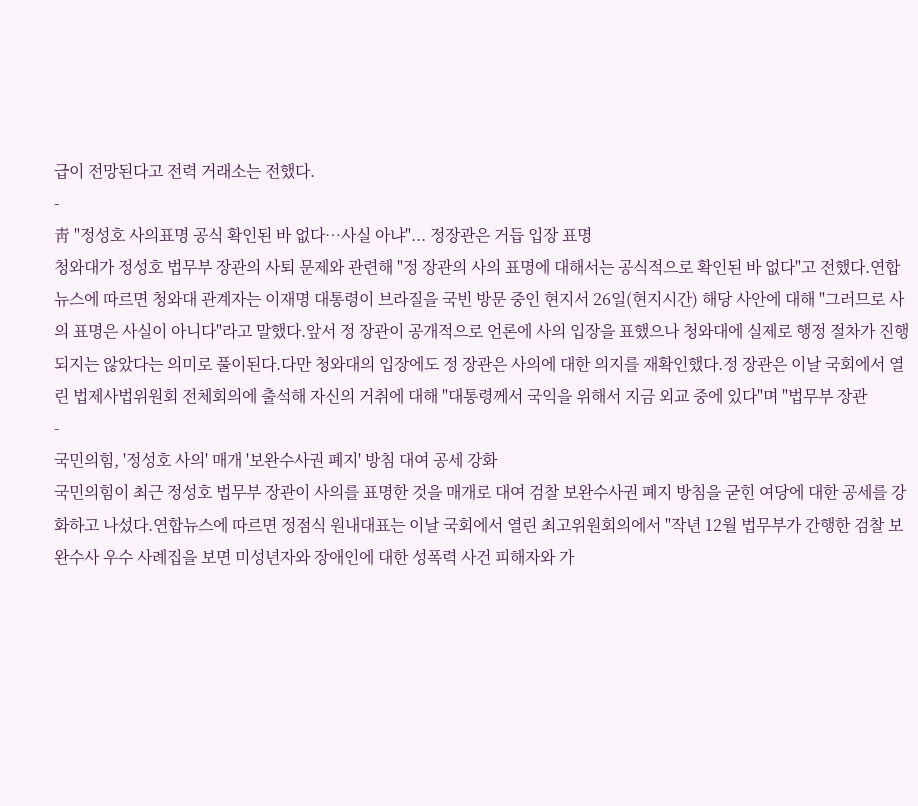급이 전망된다고 전력 거래소는 전했다.
-
靑 "정성호 사의표명 공식 확인된 바 없다…사실 아냐"... 정장관은 거듭 입장 표명
청와대가 정성호 법무부 장관의 사퇴 문제와 관련해 "정 장관의 사의 표명에 대해서는 공식적으로 확인된 바 없다"고 전했다.연합뉴스에 따르면 청와대 관계자는 이재명 대통령이 브라질을 국빈 방문 중인 현지서 26일(현지시간) 해당 사안에 대해 "그러므로 사의 표명은 사실이 아니다"라고 말했다.앞서 정 장관이 공개적으로 언론에 사의 입장을 표했으나 청와대에 실제로 행정 절차가 진행되지는 않았다는 의미로 풀이된다.다만 청와대의 입장에도 정 장관은 사의에 대한 의지를 재확인했다.정 장관은 이날 국회에서 열린 법제사법위원회 전체회의에 출석해 자신의 거취에 대해 "대통령께서 국익을 위해서 지금 외교 중에 있다"며 "법무부 장관
-
국민의힘, '정성호 사의' 매개 '보완수사권 폐지' 방침 대여 공세 강화
국민의힘이 최근 정성호 법무부 장관이 사의를 표명한 것을 매개로 대여 검찰 보완수사권 폐지 방침을 굳힌 여당에 대한 공세를 강화하고 나섰다.연합뉴스에 따르면 정점식 원내대표는 이날 국회에서 열린 최고위원회의에서 "작년 12월 법무부가 간행한 검찰 보완수사 우수 사례집을 보면 미성년자와 장애인에 대한 성폭력 사건 피해자와 가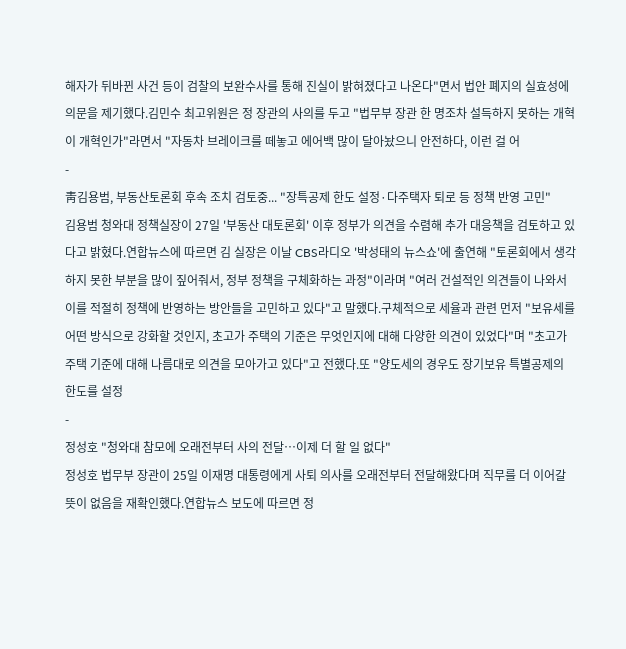해자가 뒤바뀐 사건 등이 검찰의 보완수사를 통해 진실이 밝혀졌다고 나온다"면서 법안 폐지의 실효성에 의문을 제기했다.김민수 최고위원은 정 장관의 사의를 두고 "법무부 장관 한 명조차 설득하지 못하는 개혁이 개혁인가"라면서 "자동차 브레이크를 떼놓고 에어백 많이 달아놨으니 안전하다, 이런 걸 어
-
靑김용범, 부동산토론회 후속 조치 검토중... "장특공제 한도 설정·다주택자 퇴로 등 정책 반영 고민"
김용범 청와대 정책실장이 27일 '부동산 대토론회' 이후 정부가 의견을 수렴해 추가 대응책을 검토하고 있다고 밝혔다.연합뉴스에 따르면 김 실장은 이날 CBS라디오 '박성태의 뉴스쇼'에 출연해 "토론회에서 생각하지 못한 부분을 많이 짚어줘서, 정부 정책을 구체화하는 과정"이라며 "여러 건설적인 의견들이 나와서 이를 적절히 정책에 반영하는 방안들을 고민하고 있다"고 말했다.구체적으로 세율과 관련 먼저 "보유세를 어떤 방식으로 강화할 것인지, 초고가 주택의 기준은 무엇인지에 대해 다양한 의견이 있었다"며 "초고가 주택 기준에 대해 나름대로 의견을 모아가고 있다"고 전했다.또 "양도세의 경우도 장기보유 특별공제의 한도를 설정
-
정성호 "청와대 참모에 오래전부터 사의 전달…이제 더 할 일 없다"
정성호 법무부 장관이 25일 이재명 대통령에게 사퇴 의사를 오래전부터 전달해왔다며 직무를 더 이어갈 뜻이 없음을 재확인했다.연합뉴스 보도에 따르면 정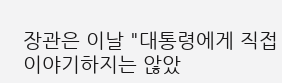장관은 이날 "대통령에게 직접 이야기하지는 않았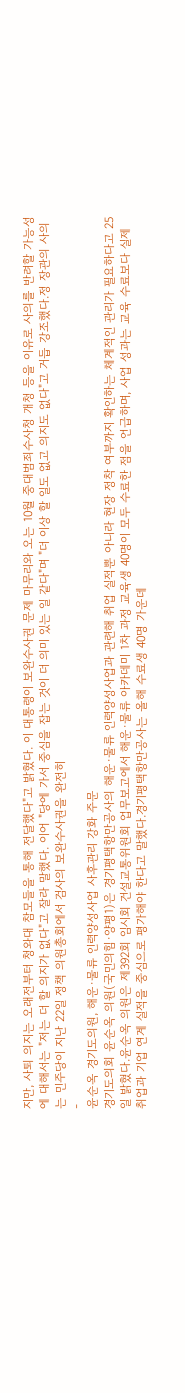지만, 사퇴 의지는 오래전부터 청와대 참모들을 통해 전달했다"고 밝혔다. 이 대통령이 보완수사권 문제 마무리와 오는 10월 중대범죄수사청 개청 등을 이유로 사의를 반려할 가능성에 대해서는 "저는 더 할 의지가 없다"고 잘라 말했다. 이어 "당에 가서 중심을 잡는 것이 더 의미 있는 일 같다"며 "더 이상 할 일도 없고 의지도 없다"고 거듭 강조했다.정 장관의 사의는 민주당이 지난 22일 정책 의원총회에서 검사의 보완수사권을 완전히
-
윤순옥 경기도의원, 해운·물류 인력양성사업 사후관리 강화 주문
경기도의회 윤순옥 의원(국민의힘·양평1)은 경기평택항만공사의 해운·물류 인력양성사업과 관련해 취업 실적뿐 아니라 현장 정착 여부까지 확인하는 체계적인 관리가 필요하다고 25일 밝혔다.윤순옥 의원은 제392회 임시회 건설교통위원회 업무보고에서 해운·물류 아카데미 1차 과정 교육생 40명이 모두 수료한 점을 언급하며, 사업 성과는 교육 수료보다 실제 취업과 기업 연계 실적을 중심으로 평가해야 한다고 말했다.경기평택항만공사는 올해 수료생 40명 가운데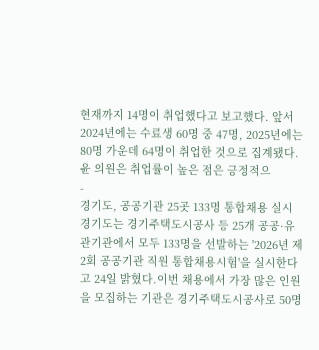현재까지 14명이 취업했다고 보고했다. 앞서 2024년에는 수료생 60명 중 47명, 2025년에는 80명 가운데 64명이 취업한 것으로 집계됐다.윤 의원은 취업률이 높은 점은 긍정적으
-
경기도, 공공기관 25곳 133명 통합채용 실시
경기도는 경기주택도시공사 등 25개 공공·유관기관에서 모두 133명을 선발하는 '2026년 제2회 공공기관 직원 통합채용시험'을 실시한다고 24일 밝혔다.이번 채용에서 가장 많은 인원을 모집하는 기관은 경기주택도시공사로 50명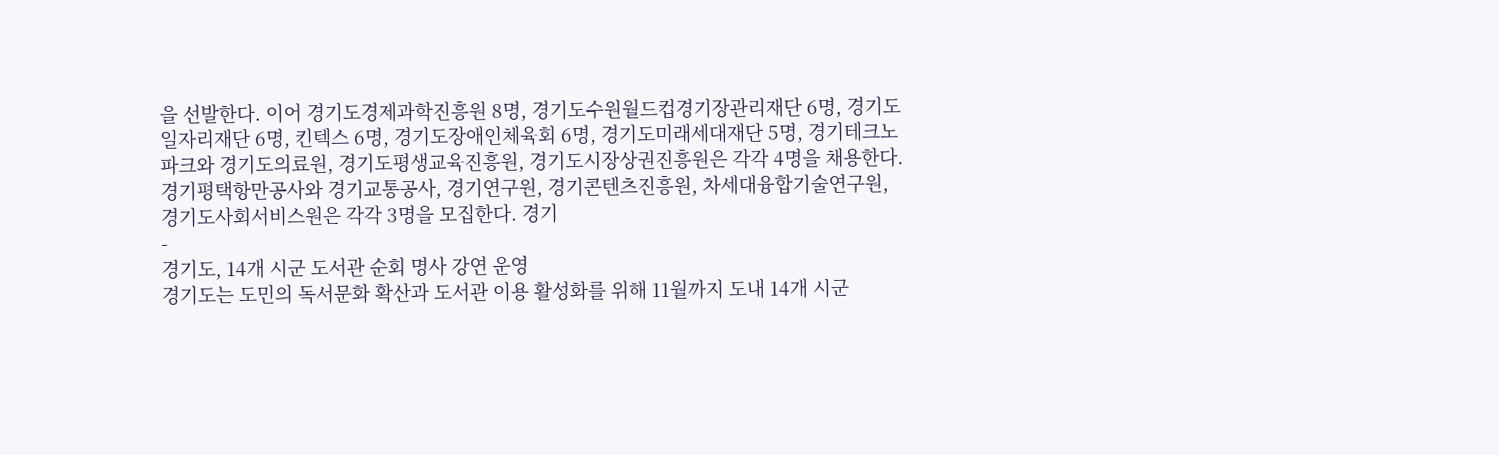을 선발한다. 이어 경기도경제과학진흥원 8명, 경기도수원월드컵경기장관리재단 6명, 경기도일자리재단 6명, 킨텍스 6명, 경기도장애인체육회 6명, 경기도미래세대재단 5명, 경기테크노파크와 경기도의료원, 경기도평생교육진흥원, 경기도시장상권진흥원은 각각 4명을 채용한다.경기평택항만공사와 경기교통공사, 경기연구원, 경기콘텐츠진흥원, 차세대융합기술연구원, 경기도사회서비스원은 각각 3명을 모집한다. 경기
-
경기도, 14개 시군 도서관 순회 명사 강연 운영
경기도는 도민의 독서문화 확산과 도서관 이용 활성화를 위해 11월까지 도내 14개 시군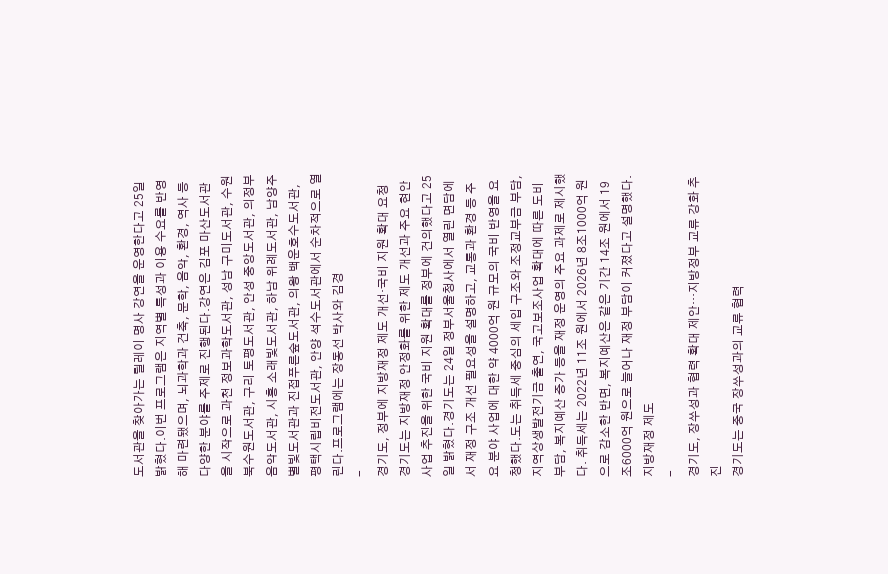도서관을 찾아가는 릴레이 명사 강연을 운영한다고 25일 밝혔다.이번 프로그램은 지역별 특성과 이용 수요를 반영해 마련됐으며, 뇌과학과 건축, 문학, 음악, 환경, 역사 등 다양한 분야를 주제로 진행된다.강연은 김포 마산도서관을 시작으로 과천 정보과학도서관, 성남 구미도서관, 수원 북수원도서관, 구리 토평도서관, 안성 중앙도서관, 의정부음악도서관, 시흥 소래빛도서관, 하남 위례도서관, 남양주 별빛도서관과 진접푸른숲도서관, 의왕 백운호수도서관, 평택시립비전도서관, 안양 석수도서관에서 순차적으로 열린다.프로그램에는 장동선 박사와 김경
-
경기도, 정부에 지방재정 제도 개선·국비 지원 확대 요청
경기도는 지방재정 안정화를 위한 제도 개선과 주요 현안사업 추진을 위한 국비 지원 확대를 정부에 건의했다고 25일 밝혔다.경기도는 24일 정부서울청사에서 열린 면담에서 재정 구조 개선 필요성을 설명하고, 교통과 환경 등 주요 분야 사업에 대한 약 4000억 원 규모의 국비 반영을 요청했다.도는 취득세 중심의 세입 구조와 조정교부금 부담, 지역상생발전기금 출연, 국고보조사업 확대에 따른 도비 부담, 복지예산 증가 등을 재정 운영의 주요 과제로 제시했다. 취득세는 2022년 11조 원에서 2026년 8조1000억 원으로 감소한 반면, 복지예산은 같은 기간 14조 원에서 19조6000억 원으로 늘어나 재정 부담이 커졌다고 설명했다.지방재정 제도
-
경기도, 장쑤성과 협력 확대 제안…지방정부 교류 강화 추진
경기도는 중국 장쑤성과의 교류 협력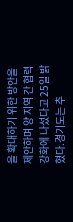을 확대하기 위한 방안을 제안하며 양 지역 간 협력 강화에 나섰다고 25일 밝혔다.경기도는 추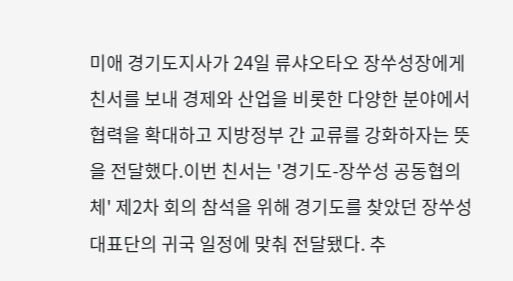미애 경기도지사가 24일 류샤오타오 장쑤성장에게 친서를 보내 경제와 산업을 비롯한 다양한 분야에서 협력을 확대하고 지방정부 간 교류를 강화하자는 뜻을 전달했다.이번 친서는 '경기도-장쑤성 공동협의체' 제2차 회의 참석을 위해 경기도를 찾았던 장쑤성 대표단의 귀국 일정에 맞춰 전달됐다. 추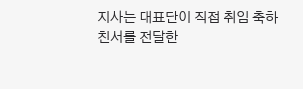지사는 대표단이 직접 취임 축하 친서를 전달한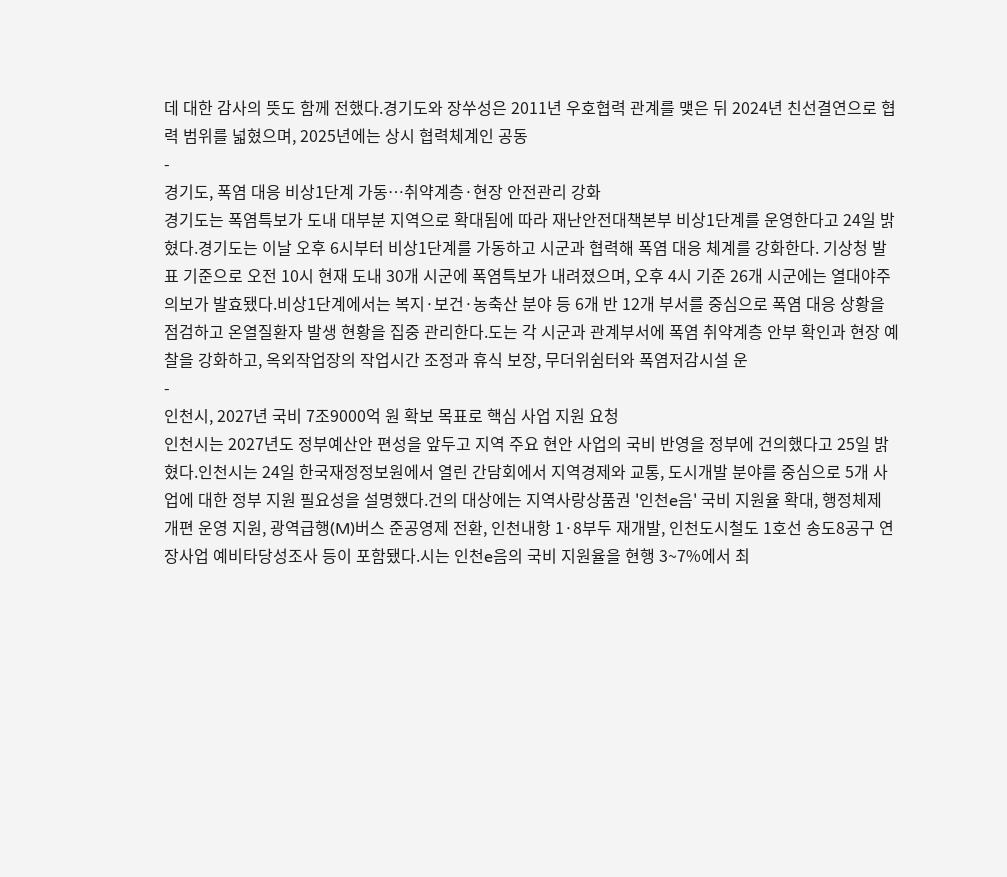데 대한 감사의 뜻도 함께 전했다.경기도와 장쑤성은 2011년 우호협력 관계를 맺은 뒤 2024년 친선결연으로 협력 범위를 넓혔으며, 2025년에는 상시 협력체계인 공동
-
경기도, 폭염 대응 비상1단계 가동…취약계층·현장 안전관리 강화
경기도는 폭염특보가 도내 대부분 지역으로 확대됨에 따라 재난안전대책본부 비상1단계를 운영한다고 24일 밝혔다.경기도는 이날 오후 6시부터 비상1단계를 가동하고 시군과 협력해 폭염 대응 체계를 강화한다. 기상청 발표 기준으로 오전 10시 현재 도내 30개 시군에 폭염특보가 내려졌으며, 오후 4시 기준 26개 시군에는 열대야주의보가 발효됐다.비상1단계에서는 복지·보건·농축산 분야 등 6개 반 12개 부서를 중심으로 폭염 대응 상황을 점검하고 온열질환자 발생 현황을 집중 관리한다.도는 각 시군과 관계부서에 폭염 취약계층 안부 확인과 현장 예찰을 강화하고, 옥외작업장의 작업시간 조정과 휴식 보장, 무더위쉼터와 폭염저감시설 운
-
인천시, 2027년 국비 7조9000억 원 확보 목표로 핵심 사업 지원 요청
인천시는 2027년도 정부예산안 편성을 앞두고 지역 주요 현안 사업의 국비 반영을 정부에 건의했다고 25일 밝혔다.인천시는 24일 한국재정정보원에서 열린 간담회에서 지역경제와 교통, 도시개발 분야를 중심으로 5개 사업에 대한 정부 지원 필요성을 설명했다.건의 대상에는 지역사랑상품권 '인천e음' 국비 지원율 확대, 행정체제 개편 운영 지원, 광역급행(M)버스 준공영제 전환, 인천내항 1·8부두 재개발, 인천도시철도 1호선 송도8공구 연장사업 예비타당성조사 등이 포함됐다.시는 인천e음의 국비 지원율을 현행 3~7%에서 최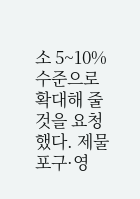소 5~10% 수준으로 확대해 줄 것을 요청했다. 제물포구·영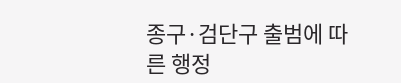종구·검단구 출범에 따른 행정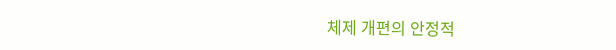체제 개편의 안정적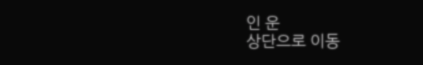인 운
상단으로 이동